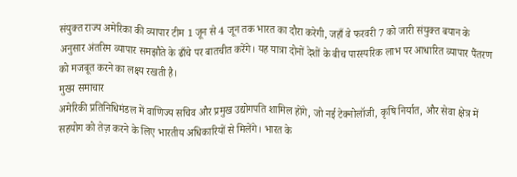संयुक्त राज्य अमेरिका की व्यापार टीम 1 जून से 4 जून तक भारत का दौरा करेगी, जहाँ वे फरवरी 7 को जारी संयुक्त बयान के अनुसार अंतरिम व्यापार समझौते के ढाँचे पर बातचीत करेंगे। यह यात्रा दोनों देशों के बीच पारस्परिक लाभ पर आधारित व्यापार पैंतरण को मजबूत करने का लक्ष्य रखती है।
मुख्य समाचार
अमेरिकी प्रतिनिधिमंडल में वाणिज्य सचिव और प्रमुख उद्योगपति शामिल होंगे, जो नई टेक्नोलॉजी, कृषि निर्यात, और सेवा क्षेत्र में सहयोग को तेज़ करने के लिए भारतीय अधिकारियों से मिलेंगे। भारत के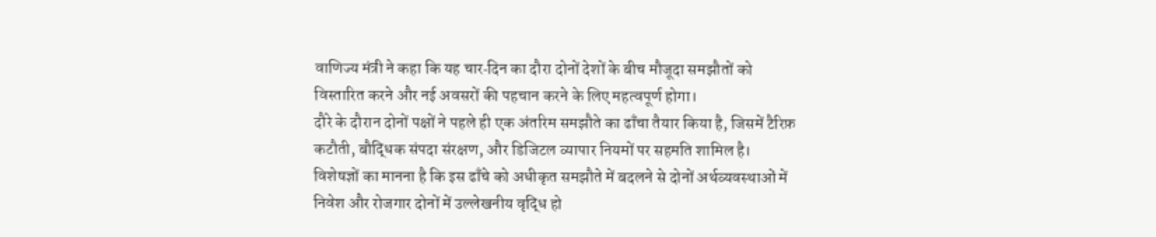वाणिज्य मंत्री ने कहा कि यह चार‑दिन का दौरा दोनों देशों के बीच मौजूदा समझौतों को विस्तारित करने और नई अवसरों की पहचान करने के लिए महत्वपूर्ण होगा।
दौरे के दौरान दोनों पक्षों ने पहले ही एक अंतरिम समझौते का ढाँचा तैयार किया है, जिसमें टैरिफ़ कटौती, बौद्धिक संपदा संरक्षण, और डिजिटल व्यापार नियमों पर सहमति शामिल है। विशेषज्ञों का मानना है कि इस ढाँचे को अधीकृत समझौते में बदलने से दोनों अर्थव्यवस्थाओं में निवेश और रोजगार दोनों में उल्लेखनीय वृद्धि हो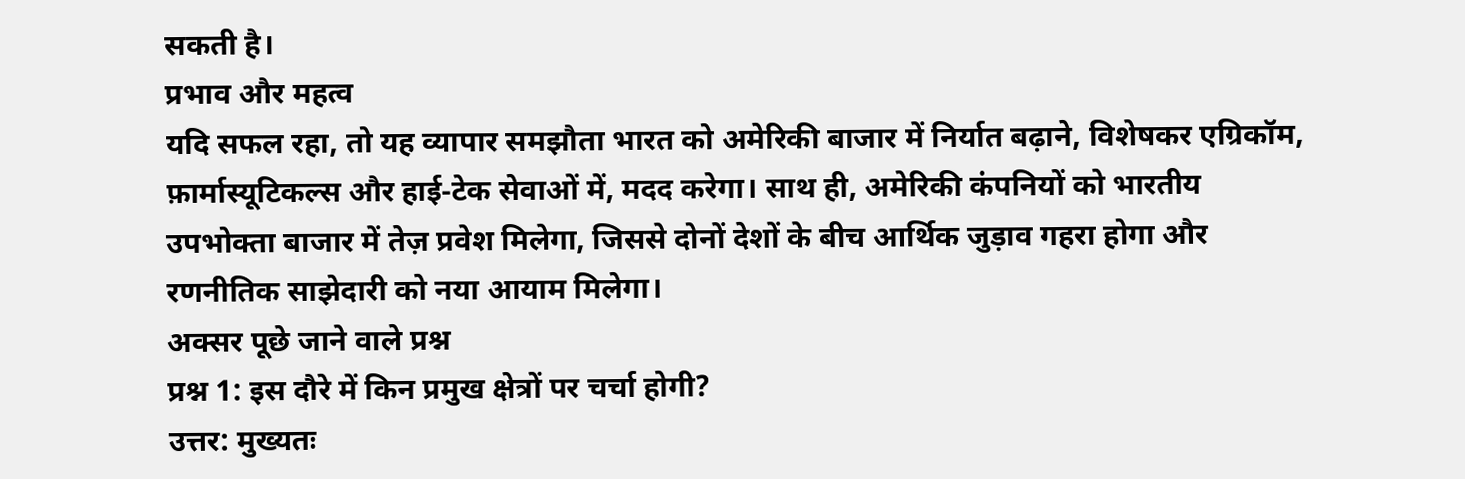सकती है।
प्रभाव और महत्व
यदि सफल रहा, तो यह व्यापार समझौता भारत को अमेरिकी बाजार में निर्यात बढ़ाने, विशेषकर एग्रिकॉम, फ़ार्मास्यूटिकल्स और हाई‑टेक सेवाओं में, मदद करेगा। साथ ही, अमेरिकी कंपनियों को भारतीय उपभोक्ता बाजार में तेज़ प्रवेश मिलेगा, जिससे दोनों देशों के बीच आर्थिक जुड़ाव गहरा होगा और रणनीतिक साझेदारी को नया आयाम मिलेगा।
अक्सर पूछे जाने वाले प्रश्न
प्रश्न 1: इस दौरे में किन प्रमुख क्षेत्रों पर चर्चा होगी?
उत्तर: मुख्यतः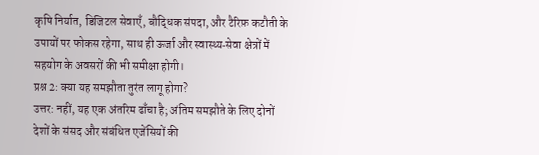कृषि निर्यात, डिजिटल सेवाएँ, बौद्धिक संपदा, और टैरिफ़ कटौती के उपायों पर फोकस रहेगा, साथ ही ऊर्जा और स्वास्थ्य‑सेवा क्षेत्रों में सहयोग के अवसरों की भी समीक्षा होगी।
प्रश्न 2: क्या यह समझौता तुरंत लागू होगा?
उत्तर: नहीं, यह एक अंतरिम ढाँचा है; अंतिम समझौते के लिए दोनों देशों के संसद और संबंधित एजेंसियों की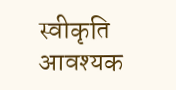स्वीकृति आवश्यक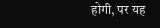होगी, पर यह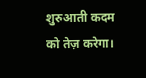शुरुआती कदम को तेज़ करेगा।